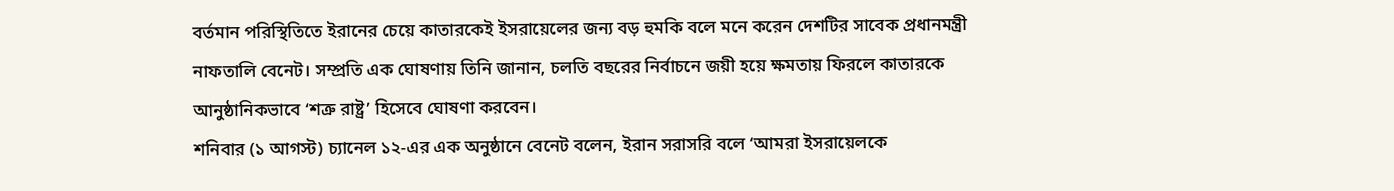বর্তমান পরিস্থিতিতে ইরানের চেয়ে কাতারকেই ইসরায়েলের জন্য বড় হুমকি বলে মনে করেন দেশটির সাবেক প্রধানমন্ত্রী নাফতালি বেনেট। সম্প্রতি এক ঘোষণায় তিনি জানান, চলতি বছরের নির্বাচনে জয়ী হয়ে ক্ষমতায় ফিরলে কাতারকে আনুষ্ঠানিকভাবে ‘শত্রু রাষ্ট্র’ হিসেবে ঘোষণা করবেন।
শনিবার (১ আগস্ট) চ্যানেল ১২-এর এক অনুষ্ঠানে বেনেট বলেন, ইরান সরাসরি বলে ‘আমরা ইসরায়েলকে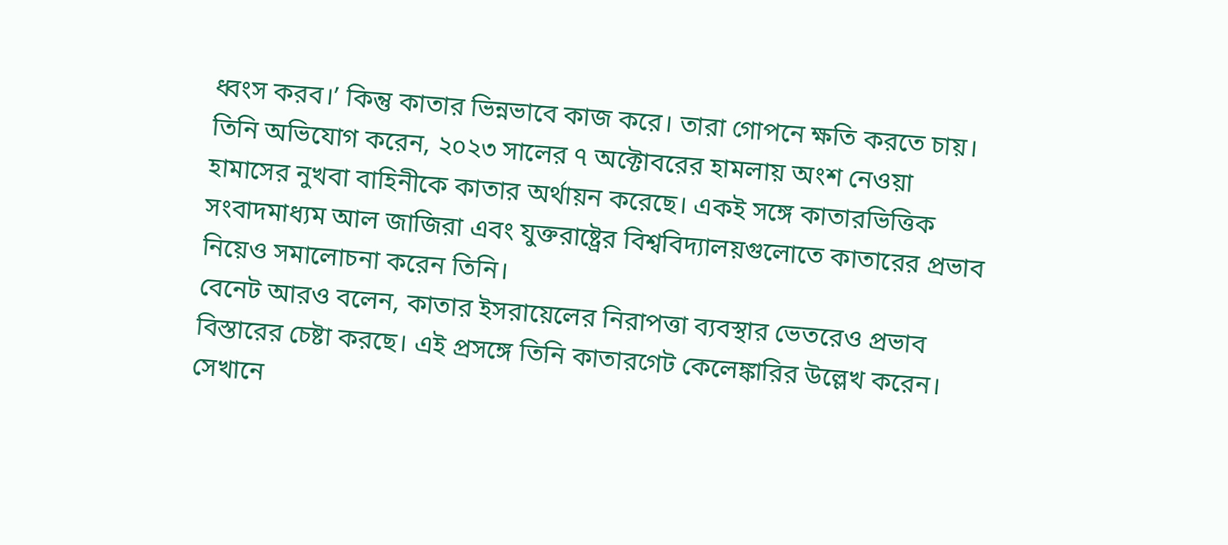ধ্বংস করব।’ কিন্তু কাতার ভিন্নভাবে কাজ করে। তারা গোপনে ক্ষতি করতে চায়।
তিনি অভিযোগ করেন, ২০২৩ সালের ৭ অক্টোবরের হামলায় অংশ নেওয়া হামাসের নুখবা বাহিনীকে কাতার অর্থায়ন করেছে। একই সঙ্গে কাতারভিত্তিক সংবাদমাধ্যম আল জাজিরা এবং যুক্তরাষ্ট্রের বিশ্ববিদ্যালয়গুলোতে কাতারের প্রভাব নিয়েও সমালোচনা করেন তিনি।
বেনেট আরও বলেন, কাতার ইসরায়েলের নিরাপত্তা ব্যবস্থার ভেতরেও প্রভাব বিস্তারের চেষ্টা করছে। এই প্রসঙ্গে তিনি কাতারগেট কেলেঙ্কারির উল্লেখ করেন। সেখানে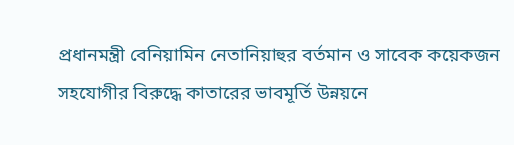প্রধানমন্ত্রী বেনিয়ামিন নেতানিয়াহুর বর্তমান ও সাবেক কয়েকজন সহযোগীর বিরুদ্ধে কাতারের ভাবমূর্তি উন্নয়নে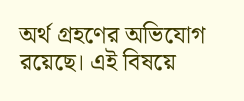অর্থ গ্রহণের অভিযোগ রয়েছে। এই বিষয়ে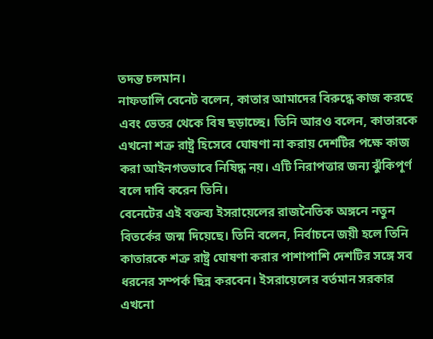তদন্ত চলমান।
নাফতালি বেনেট বলেন, কাতার আমাদের বিরুদ্ধে কাজ করছে এবং ভেতর থেকে বিষ ছড়াচ্ছে। তিনি আরও বলেন, কাতারকে এখনো শত্রু রাষ্ট্র হিসেবে ঘোষণা না করায় দেশটির পক্ষে কাজ করা আইনগতভাবে নিষিদ্ধ নয়। এটি নিরাপত্তার জন্য ঝুঁকিপূর্ণ বলে দাবি করেন তিনি।
বেনেটের এই বক্তব্য ইসরায়েলের রাজনৈতিক অঙ্গনে নতুন বিতর্কের জন্ম দিয়েছে। তিনি বলেন, নির্বাচনে জয়ী হলে তিনি কাতারকে শত্রু রাষ্ট্র ঘোষণা করার পাশাপাশি দেশটির সঙ্গে সব ধরনের সম্পর্ক ছিন্ন করবেন। ইসরায়েলের বর্তমান সরকার এখনো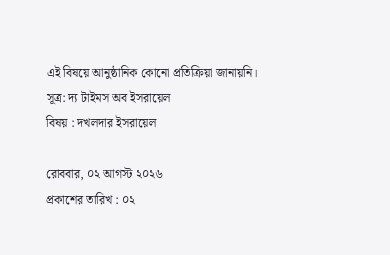এই বিষয়ে আনুষ্ঠানিক কোনো প্রতিক্রিয়া জানায়নি।
সূত্র: দ্য টাইমস অব ইসরায়েল
বিষয় : দখলদার ইসরায়েল

রোববার, ০২ আগস্ট ২০২৬
প্রকাশের তারিখ : ০২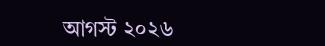আগস্ট ২০২৬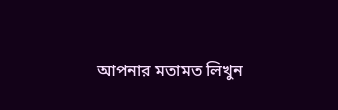আপনার মতামত লিখুন